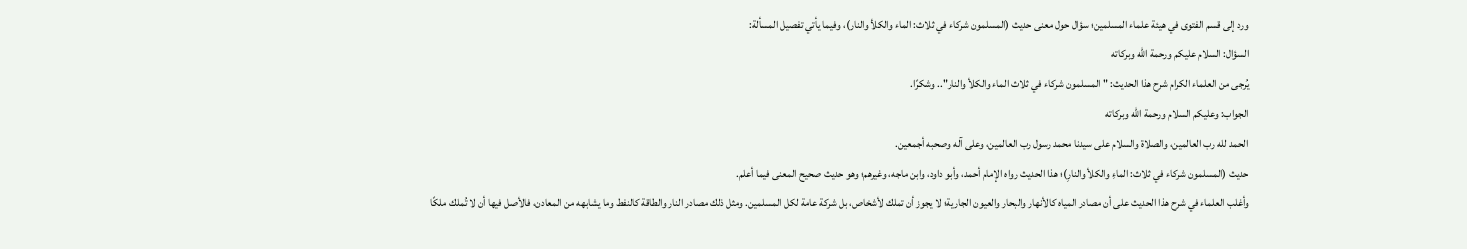ورد إلى قسم الفتوى في هيئة علماء المسلمين؛ سؤال حول معنى حديث (المسلمون شركاء في ثلاث: الماء والكلأ والنار)، وفيما يأتي تفصيل المسألة:
السؤال: السلام عليكم ورحمة الله وبركاته
يُرجى من العلماء الكرام شرح هذا الحديث: "المسلمون شركاء في ثلاث الماء والكلأ والنار".. وشكرًا.
الجواب: وعليكم السلام ورحمة الله وبركاته
الحمد لله رب العالمين، والصلاة والسلام على سيدنا محمد رسول رب العالمين، وعلى آله وصحبه أجمعين.
حديث (المسلمون شركاء في ثلاث: الماءِ والكلأ والنارِ)؛ هذا الحديث رواه الإمام أحمد، وأبو داود، وابن ماجه، وغيرهم؛ وهو حديث صحيح المعنى فيما أعلم.
وأغلب العلماء في شرح هذا الحديث على أن مصادر المياه كالأنهار والبحار والعيون الجارية؛ لا يجوز أن تملك لأشخاص، بل شركة عامة لكل المسلمين. ومثل ذلك مصادر النار والطاقة كالنفط وما يشابهه من المعادن، فالأصل فيها أن لا تُملك ملكًا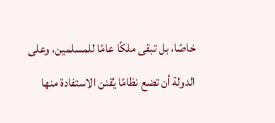خاصًا، بل تبقى ملكًا عامًا للمسلمين، وعلى الدولة أن تضع نظامًا يُقنن الاستفادة منها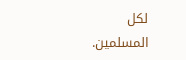لكل المسلمين.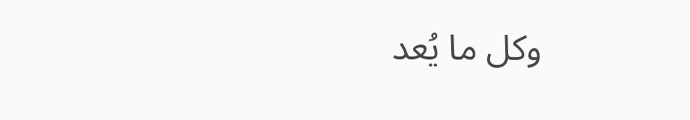وكل ما يُعد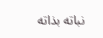نباته بذاته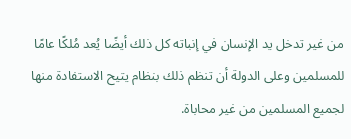من غير تدخل يد الإنسان في إنباته كل ذلك أيضًا يُعد مُلكًا عامًا للمسلمين وعلى الدولة أن تنظم ذلك بنظام يتيح الاستفادة منها لجميع المسلمين من غير محاباة.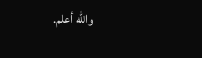والله أعلم.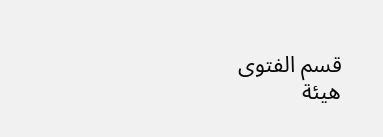قسم الفتوى
هيئة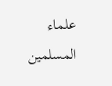علماء المسلمين